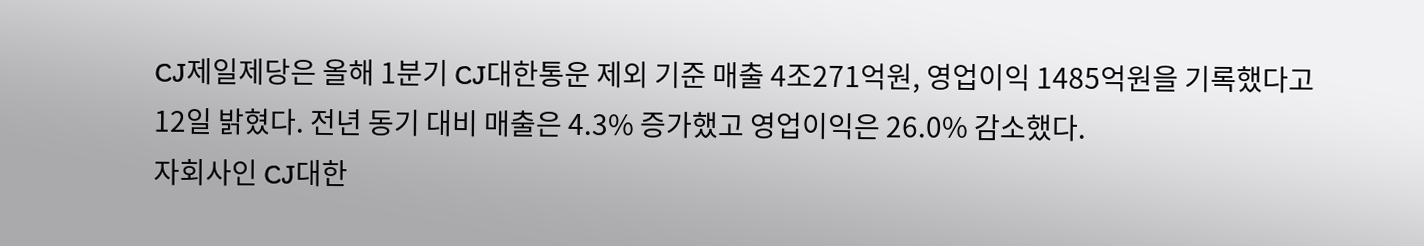CJ제일제당은 올해 1분기 CJ대한통운 제외 기준 매출 4조271억원, 영업이익 1485억원을 기록했다고 12일 밝혔다. 전년 동기 대비 매출은 4.3% 증가했고 영업이익은 26.0% 감소했다.
자회사인 CJ대한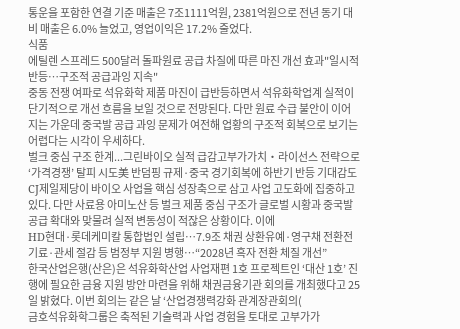통운을 포함한 연결 기준 매출은 7조1111억원, 2381억원으로 전년 동기 대비 매출은 6.0% 늘었고, 영업이익은 17.2% 줄었다.
식품
에틸렌 스프레드 500달러 돌파원료 공급 차질에 따른 마진 개선 효과"일시적 반등…구조적 공급과잉 지속"
중동 전쟁 여파로 석유화학 제품 마진이 급반등하면서 석유화학업계 실적이 단기적으로 개선 흐름을 보일 것으로 전망된다. 다만 원료 수급 불안이 이어지는 가운데 중국발 공급 과잉 문제가 여전해 업황의 구조적 회복으로 보기는 어렵다는 시각이 우세하다.
벌크 중심 구조 한계...그린바이오 실적 급감고부가가치‧라이선스 전략으로 ‘가격경쟁’ 탈피 시도美 반덤핑 규제·중국 경기회복에 하반기 반등 기대감도
CJ제일제당이 바이오 사업을 핵심 성장축으로 삼고 사업 고도화에 집중하고 있다. 다만 사료용 아미노산 등 벌크 제품 중심 구조가 글로벌 시황과 중국발 공급 확대와 맞물려 실적 변동성이 적잖은 상황이다. 이에
HD현대·롯데케미칼 통합법인 설립…7.9조 채권 상환유예·영구채 전환전기료·관세 절감 등 범정부 지원 병행…“2028년 흑자 전환 체질 개선”
한국산업은행(산은)은 석유화학산업 사업재편 1호 프로젝트인 ‘대산 1호’ 진행에 필요한 금융 지원 방안 마련을 위해 채권금융기관 회의를 개최했다고 25일 밝혔다. 이번 회의는 같은 날 ‘산업경쟁력강화 관계장관회의(
금호석유화학그룹은 축적된 기술력과 사업 경험을 토대로 고부가가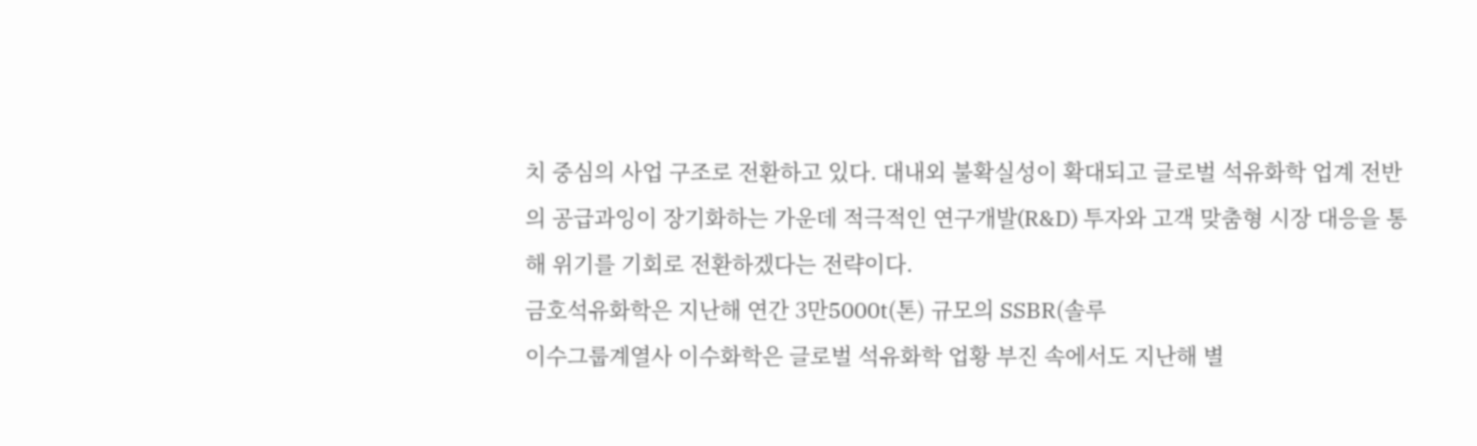치 중심의 사업 구조로 전환하고 있다. 대내외 불확실성이 확대되고 글로벌 석유화학 업계 전반의 공급과잉이 장기화하는 가운데 적극적인 연구개발(R&D) 투자와 고객 맞춤형 시장 대응을 통해 위기를 기회로 전환하겠다는 전략이다.
금호석유화학은 지난해 연간 3만5000t(톤) 규모의 SSBR(솔루
이수그룹계열사 이수화학은 글로벌 석유화학 업황 부진 속에서도 지난해 별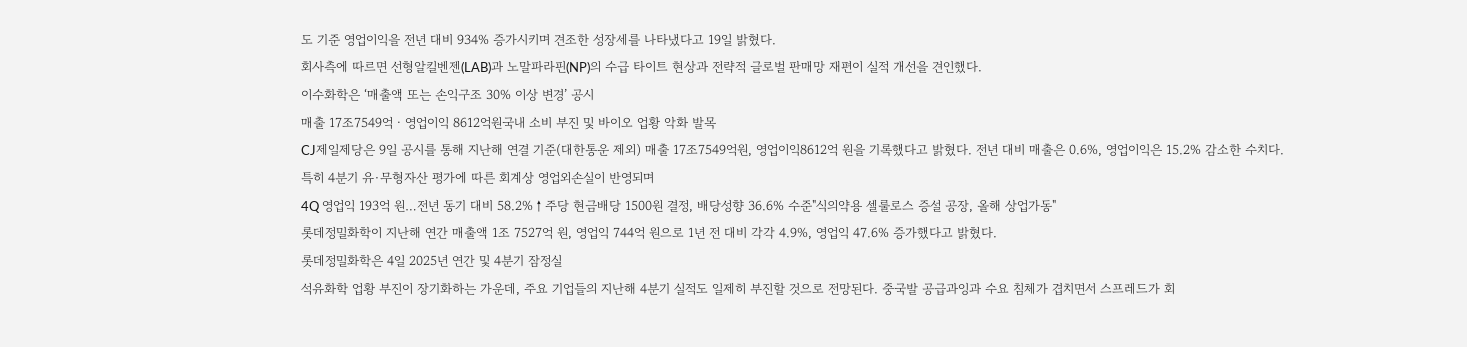도 기준 영업이익을 전년 대비 934% 증가시키며 견조한 성장세를 나타냈다고 19일 밝혔다.
회사측에 따르면 선형알킬벤젠(LAB)과 노말파라핀(NP)의 수급 타이트 현상과 전략적 글로벌 판매망 재편이 실적 개선을 견인했다.
이수화학은 ‘매출액 또는 손익구조 30% 이상 변경’ 공시
매출 17조7549억ㆍ영업이익 8612억원국내 소비 부진 및 바이오 업황 악화 발목
CJ제일제당은 9일 공시를 통해 지난해 연결 기준(대한통운 제외) 매출 17조7549억원, 영업이익8612억 원을 기록했다고 밝혔다. 전년 대비 매출은 0.6%, 영업이익은 15.2% 감소한 수치다.
특히 4분기 유·무형자산 평가에 따른 회계상 영업외손실이 반영되며
4Q 영업익 193억 원…전년 동기 대비 58.2%↑주당 현금배당 1500원 결정, 배당성향 36.6% 수준"식의약용 셀룰로스 증설 공장, 올해 상업가동"
롯데정밀화학이 지난해 연간 매출액 1조 7527억 원, 영업익 744억 원으로 1년 전 대비 각각 4.9%, 영업익 47.6% 증가했다고 밝혔다.
롯데정밀화학은 4일 2025년 연간 및 4분기 잠정실
석유화학 업황 부진이 장기화하는 가운데, 주요 기업들의 지난해 4분기 실적도 일제히 부진할 것으로 전망된다. 중국발 공급과잉과 수요 침체가 겹치면서 스프레드가 회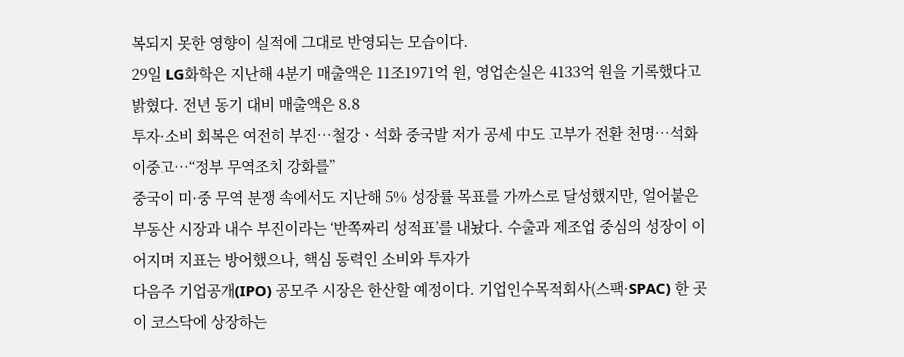복되지 못한 영향이 실적에 그대로 반영되는 모습이다.
29일 LG화학은 지난해 4분기 매출액은 11조1971억 원, 영업손실은 4133억 원을 기록했다고 밝혔다. 전년 동기 대비 매출액은 8.8
투자·소비 회복은 여전히 부진⋯철강ㆍ석화 중국발 저가 공세 中도 고부가 전환 천명…석화 이중고⋯“정부 무역조치 강화를”
중국이 미·중 무역 분쟁 속에서도 지난해 5% 성장률 목표를 가까스로 달성했지만, 얼어붙은 부동산 시장과 내수 부진이라는 ‘반쪽짜리 성적표’를 내놨다. 수출과 제조업 중심의 성장이 이어지며 지표는 방어했으나, 핵심 동력인 소비와 투자가
다음주 기업공개(IPO) 공모주 시장은 한산할 예정이다. 기업인수목적회사(스팩·SPAC) 한 곳이 코스닥에 상장하는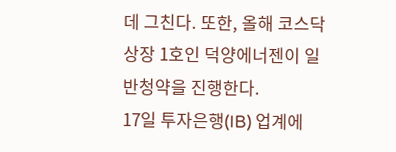데 그친다. 또한, 올해 코스닥 상장 1호인 덕양에너젠이 일반청약을 진행한다.
17일 투자은행(IB) 업계에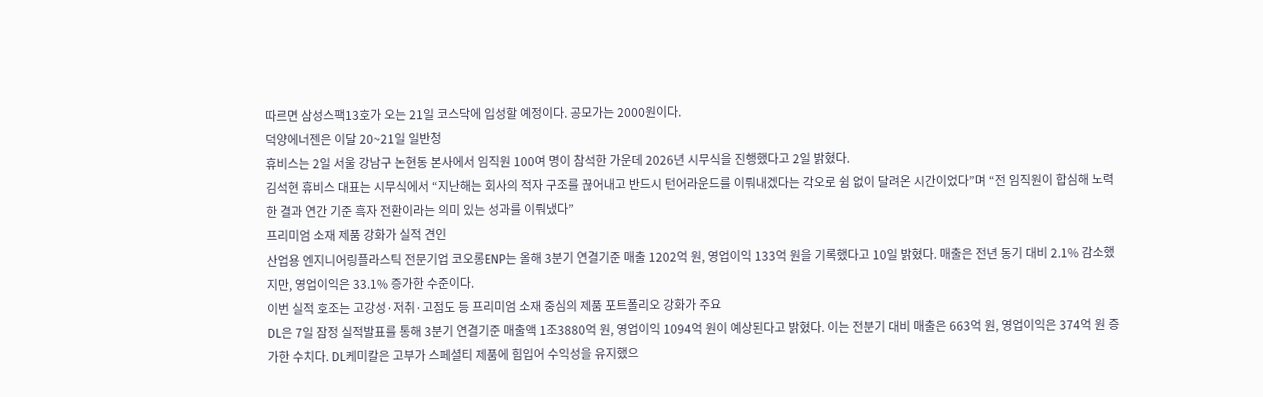따르면 삼성스팩13호가 오는 21일 코스닥에 입성할 예정이다. 공모가는 2000원이다.
덕양에너젠은 이달 20~21일 일반청
휴비스는 2일 서울 강남구 논현동 본사에서 임직원 100여 명이 참석한 가운데 2026년 시무식을 진행했다고 2일 밝혔다.
김석현 휴비스 대표는 시무식에서 “지난해는 회사의 적자 구조를 끊어내고 반드시 턴어라운드를 이뤄내겠다는 각오로 쉼 없이 달려온 시간이었다”며 “전 임직원이 합심해 노력한 결과 연간 기준 흑자 전환이라는 의미 있는 성과를 이뤄냈다”
프리미엄 소재 제품 강화가 실적 견인
산업용 엔지니어링플라스틱 전문기업 코오롱ENP는 올해 3분기 연결기준 매출 1202억 원, 영업이익 133억 원을 기록했다고 10일 밝혔다. 매출은 전년 동기 대비 2.1% 감소했지만, 영업이익은 33.1% 증가한 수준이다.
이번 실적 호조는 고강성·저취·고점도 등 프리미엄 소재 중심의 제품 포트폴리오 강화가 주요
DL은 7일 잠정 실적발표를 통해 3분기 연결기준 매출액 1조3880억 원, 영업이익 1094억 원이 예상된다고 밝혔다. 이는 전분기 대비 매출은 663억 원, 영업이익은 374억 원 증가한 수치다. DL케미칼은 고부가 스페셜티 제품에 힘입어 수익성을 유지했으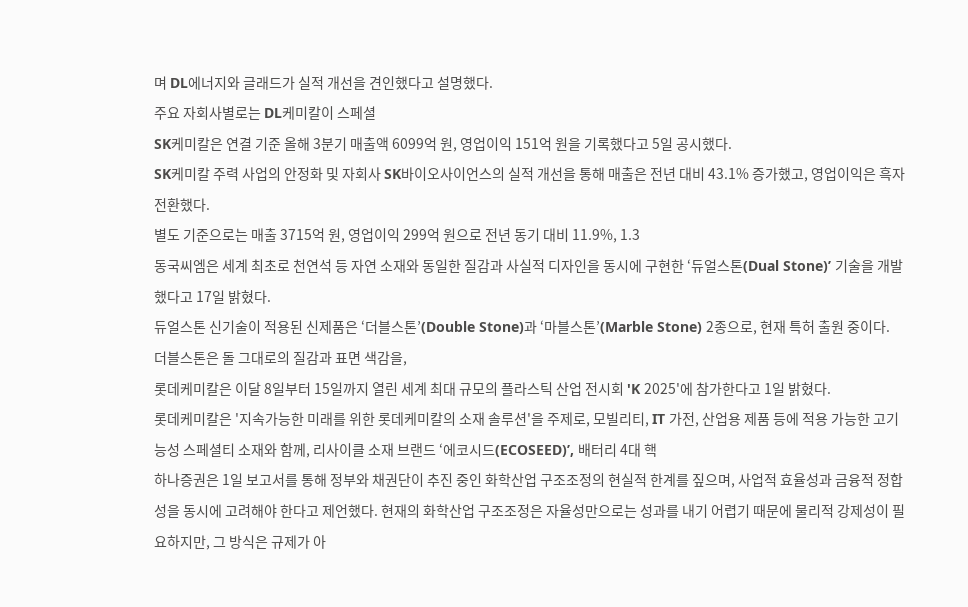며 DL에너지와 글래드가 실적 개선을 견인했다고 설명했다.
주요 자회사별로는 DL케미칼이 스페셜
SK케미칼은 연결 기준 올해 3분기 매출액 6099억 원, 영업이익 151억 원을 기록했다고 5일 공시했다.
SK케미칼 주력 사업의 안정화 및 자회사 SK바이오사이언스의 실적 개선을 통해 매출은 전년 대비 43.1% 증가했고, 영업이익은 흑자 전환했다.
별도 기준으로는 매출 3715억 원, 영업이익 299억 원으로 전년 동기 대비 11.9%, 1.3
동국씨엠은 세계 최초로 천연석 등 자연 소재와 동일한 질감과 사실적 디자인을 동시에 구현한 ‘듀얼스톤(Dual Stone)’ 기술을 개발했다고 17일 밝혔다.
듀얼스톤 신기술이 적용된 신제품은 ‘더블스톤’(Double Stone)과 ‘마블스톤’(Marble Stone) 2종으로, 현재 특허 출원 중이다.
더블스톤은 돌 그대로의 질감과 표면 색감을,
롯데케미칼은 이달 8일부터 15일까지 열린 세계 최대 규모의 플라스틱 산업 전시회 'K 2025'에 참가한다고 1일 밝혔다.
롯데케미칼은 '지속가능한 미래를 위한 롯데케미칼의 소재 솔루션'을 주제로, 모빌리티, IT 가전, 산업용 제품 등에 적용 가능한 고기능성 스페셜티 소재와 함께, 리사이클 소재 브랜드 ‘에코시드(ECOSEED)’, 배터리 4대 핵
하나증권은 1일 보고서를 통해 정부와 채권단이 추진 중인 화학산업 구조조정의 현실적 한계를 짚으며, 사업적 효율성과 금융적 정합성을 동시에 고려해야 한다고 제언했다. 현재의 화학산업 구조조정은 자율성만으로는 성과를 내기 어렵기 때문에 물리적 강제성이 필요하지만, 그 방식은 규제가 아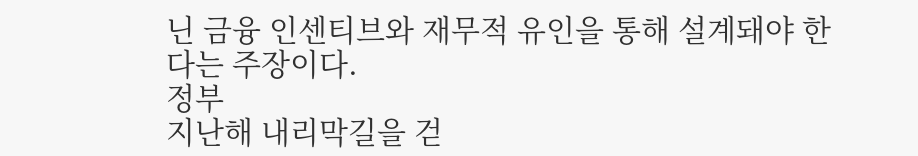닌 금융 인센티브와 재무적 유인을 통해 설계돼야 한다는 주장이다.
정부
지난해 내리막길을 걷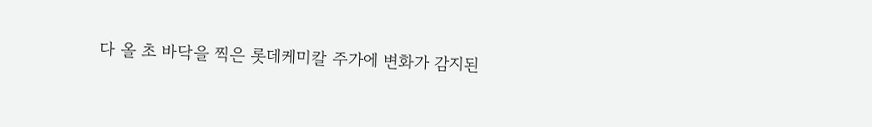다 올 초 바닥을 찍은 롯데케미칼 주가에 변화가 감지된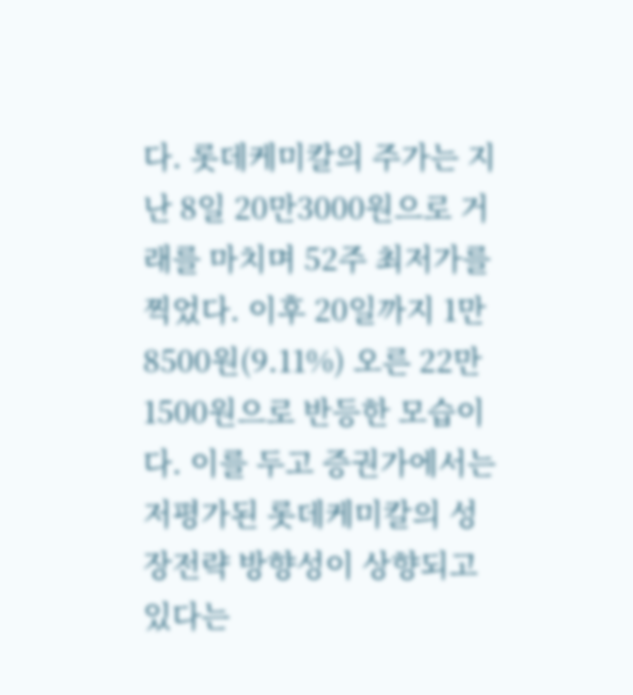다. 롯데케미칼의 주가는 지난 8일 20만3000원으로 거래를 마치며 52주 최저가를 찍었다. 이후 20일까지 1만8500원(9.11%) 오른 22만1500원으로 반등한 모습이다. 이를 두고 증권가에서는 저평가된 롯데케미칼의 성장전략 방향성이 상향되고 있다는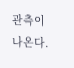관측이 나온다.